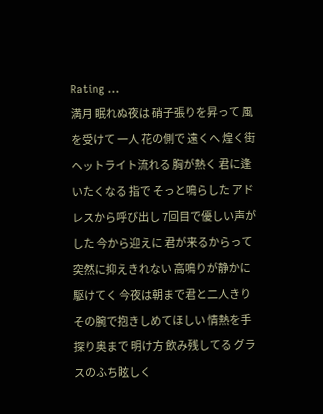Rating ...
満月 眠れぬ夜は 硝子張りを昇って 風を受けて 一人 花の側で 遠くへ 煌く街 ヘットライト流れる 胸が熱く 君に逢いたくなる 指で そっと鳴らした アドレスから呼び出し 7回目で優しい声がした 今から迎えに 君が来るからって 突然に抑えきれない 高鳴りが静かに駆けてく 今夜は朝まで君と二人きり その腕で抱きしめてほしい 情熱を手探り奥まで 明け方 飲み残してる グラスのふち眩しく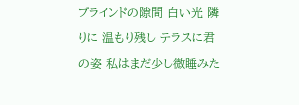ブラインドの隙間 白い光 隣りに 温もり残し テラスに君の姿 私はまだ少し微睡みた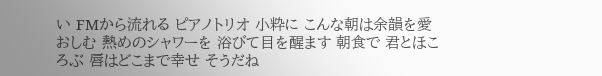い FMから流れる ピアノトリオ 小粋に こんな朝は余韻を愛おしむ 熱めのシャワーを 浴びて目を醒ます 朝食で 君とほころぶ 唇はどこまで幸せ そうだね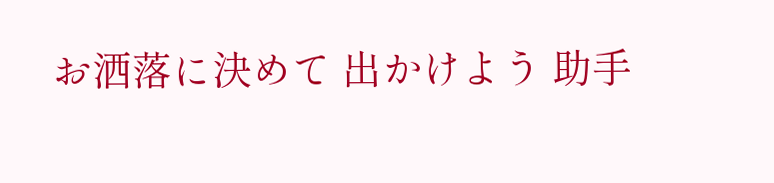お洒落に決めて 出かけよう 助手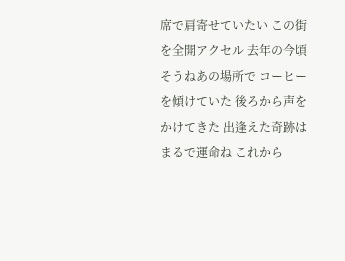席で肩寄せていたい この街を全開アクセル 去年の今頃 そうねあの場所で コーヒーを傾けていた 後ろから声をかけてきた 出逢えた奇跡は まるで運命ね これから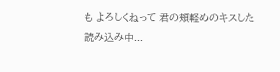も よろしくねって 君の頬軽めのキスした
読み込み中...